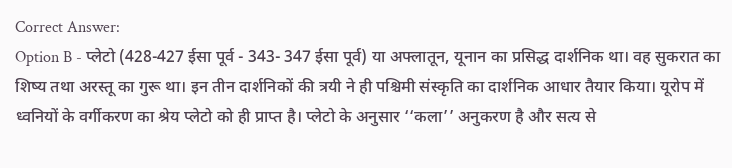Correct Answer:
Option B - प्लेटो (428-427 ईसा पूर्व - 343- 347 ईसा पूर्व) या अफ्लातून, यूनान का प्रसिद्ध दार्शनिक था। वह सुकरात का शिष्य तथा अरस्तू का गुरू था। इन तीन दार्शनिकों की त्रयी ने ही पश्चिमी संस्कृति का दार्शनिक आधार तैयार किया। यूरोप में ध्वनियों के वर्गीकरण का श्रेय प्लेटो को ही प्राप्त है। प्लेटो के अनुसार ‘‘कला’’ अनुकरण है और सत्य से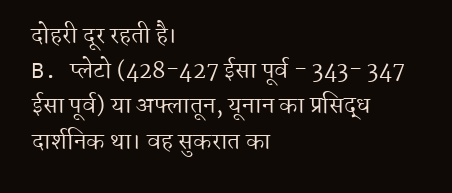दोहरी दूर रहती है।
B. प्लेटो (428-427 ईसा पूर्व - 343- 347 ईसा पूर्व) या अफ्लातून, यूनान का प्रसिद्ध दार्शनिक था। वह सुकरात का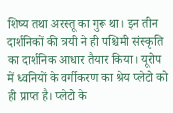शिष्य तथा अरस्तू का गुरू था। इन तीन दार्शनिकों की त्रयी ने ही पश्चिमी संस्कृति का दार्शनिक आधार तैयार किया। यूरोप में ध्वनियों के वर्गीकरण का श्रेय प्लेटो को ही प्राप्त है। प्लेटो के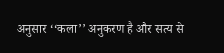अनुसार ‘‘कला’’ अनुकरण है और सत्य से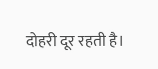दोहरी दूर रहती है।